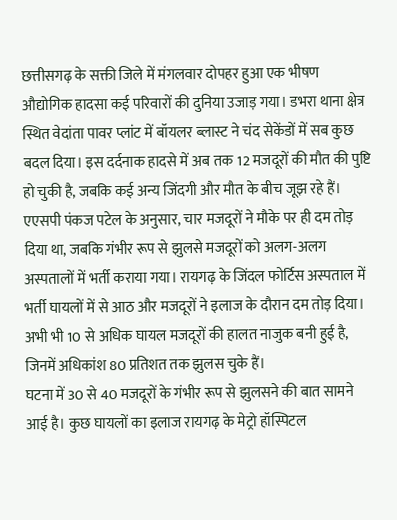छत्तीसगढ़ के सक्ती जिले में मंगलवार दोपहर हुआ एक भीषण औद्योगिक हादसा कई परिवारों की दुनिया उजाड़ गया। डभरा थाना क्षेत्र स्थित वेदांता पावर प्लांट में बॉयलर ब्लास्ट ने चंद सेकेंडों में सब कुछ बदल दिया। इस दर्दनाक हादसे में अब तक 12 मजदूरों की मौत की पुष्टि हो चुकी है, जबकि कई अन्य जिंदगी और मौत के बीच जूझ रहे हैं।
एएसपी पंकज पटेल के अनुसार, चार मजदूरों ने मौके पर ही दम तोड़ दिया था, जबकि गंभीर रूप से झुलसे मजदूरों को अलग-अलग अस्पतालों में भर्ती कराया गया। रायगढ़ के जिंदल फोर्टिस अस्पताल में भर्ती घायलों में से आठ और मजदूरों ने इलाज के दौरान दम तोड़ दिया। अभी भी 10 से अधिक घायल मजदूरों की हालत नाजुक बनी हुई है, जिनमें अधिकांश 80 प्रतिशत तक झुलस चुके हैं।
घटना में 30 से 40 मजदूरों के गंभीर रूप से झुलसने की बात सामने आई है। कुछ घायलों का इलाज रायगढ़ के मेट्रो हॉस्पिटल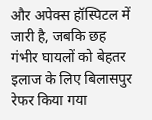और अपेक्स हॉस्पिटल में जारी है, जबकि छह गंभीर घायलों को बेहतर इलाज के लिए बिलासपुर रेफर किया गया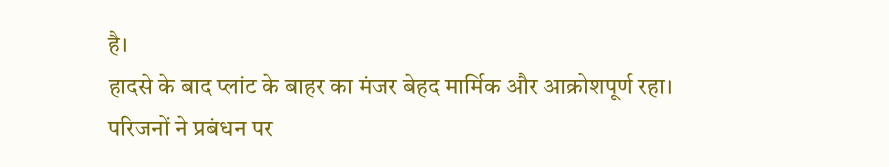है।
हादसे के बाद प्लांट के बाहर का मंजर बेहद मार्मिक और आक्रोशपूर्ण रहा। परिजनों ने प्रबंधन पर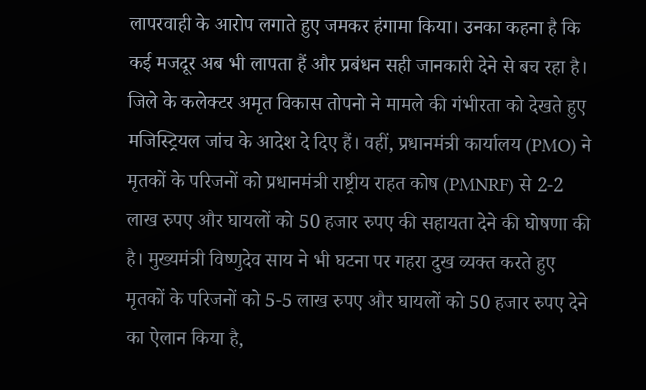लापरवाही के आरोप लगाते हुए जमकर हंगामा किया। उनका कहना है कि कई मजदूर अब भी लापता हैं और प्रबंधन सही जानकारी देने से बच रहा है।
जिले के कलेक्टर अमृत विकास तोपनो ने मामले की गंभीरता को देखते हुए मजिस्ट्रियल जांच के आदेश दे दिए हैं। वहीं, प्रधानमंत्री कार्यालय (PMO) ने मृतकों के परिजनों को प्रधानमंत्री राष्ट्रीय राहत कोष (PMNRF) से 2-2 लाख रुपए और घायलों को 50 हजार रुपए की सहायता देने की घोषणा की है। मुख्यमंत्री विष्णुदेव साय ने भी घटना पर गहरा दुख व्यक्त करते हुए मृतकों के परिजनों को 5-5 लाख रुपए और घायलों को 50 हजार रुपए देने का ऐलान किया है,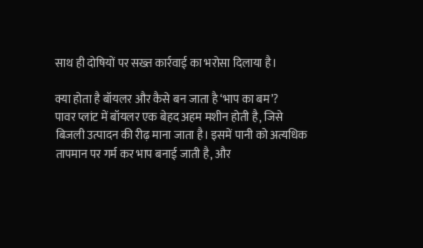साथ ही दोषियों पर सख्त कार्रवाई का भरोसा दिलाया है।

क्या होता है बॉयलर और कैसे बन जाता है ‘भाप का बम’?
पावर प्लांट में बॉयलर एक बेहद अहम मशीन होती है, जिसे बिजली उत्पादन की रीढ़ माना जाता है। इसमें पानी को अत्यधिक तापमान पर गर्म कर भाप बनाई जाती है, और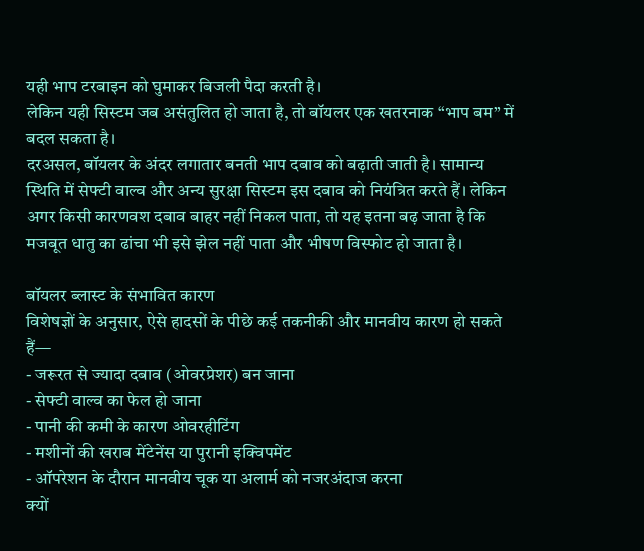यही भाप टरबाइन को घुमाकर बिजली पैदा करती है।
लेकिन यही सिस्टम जब असंतुलित हो जाता है, तो बॉयलर एक खतरनाक “भाप बम” में बदल सकता है।
दरअसल, बॉयलर के अंदर लगातार बनती भाप दबाव को बढ़ाती जाती है। सामान्य स्थिति में सेफ्टी वाल्व और अन्य सुरक्षा सिस्टम इस दबाव को नियंत्रित करते हैं। लेकिन अगर किसी कारणवश दबाव बाहर नहीं निकल पाता, तो यह इतना बढ़ जाता है कि मजबूत धातु का ढांचा भी इसे झेल नहीं पाता और भीषण विस्फोट हो जाता है।

बॉयलर ब्लास्ट के संभावित कारण
विशेषज्ञों के अनुसार, ऐसे हादसों के पीछे कई तकनीकी और मानवीय कारण हो सकते हैं—
- जरूरत से ज्यादा दबाव (ओवरप्रेशर) बन जाना
- सेफ्टी वाल्व का फेल हो जाना
- पानी की कमी के कारण ओवरहीटिंग
- मशीनों की खराब मेंटेनेंस या पुरानी इक्विपमेंट
- ऑपरेशन के दौरान मानवीय चूक या अलार्म को नजरअंदाज करना
क्यों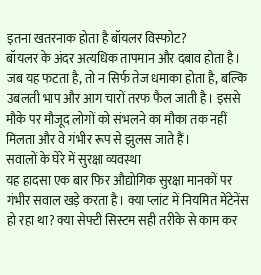इतना खतरनाक होता है बॉयलर विस्फोट?
बॉयलर के अंदर अत्यधिक तापमान और दबाव होता है। जब यह फटता है, तो न सिर्फ तेज धमाका होता है, बल्कि उबलती भाप और आग चारों तरफ फैल जाती है। इससे मौके पर मौजूद लोगों को संभलने का मौका तक नहीं मिलता और वे गंभीर रूप से झुलस जाते हैं।
सवालों के घेरे में सुरक्षा व्यवस्था
यह हादसा एक बार फिर औद्योगिक सुरक्षा मानकों पर गंभीर सवाल खड़े करता है। क्या प्लांट में नियमित मेंटेनेंस हो रहा था? क्या सेफ्टी सिस्टम सही तरीके से काम कर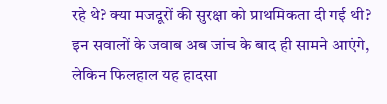रहे थे? क्या मजदूरों की सुरक्षा को प्राथमिकता दी गई थी?
इन सवालों के जवाब अब जांच के बाद ही सामने आएंगे, लेकिन फिलहाल यह हादसा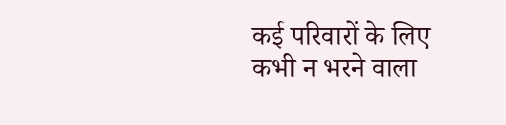कई परिवारों के लिए कभी न भरने वाला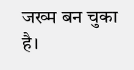जख्म बन चुका है।